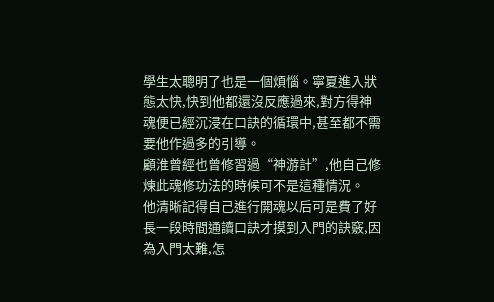學生太聰明了也是一個煩惱。寧夏進入狀態太快,快到他都還沒反應過來,對方得神魂便已經沉浸在口訣的循環中,甚至都不需要他作過多的引導。
顧淮曾經也曾修習過“神游計”,他自己修煉此魂修功法的時候可不是這種情況。
他清晰記得自己進行開魂以后可是費了好長一段時間通讀口訣才摸到入門的訣竅,因為入門太難,怎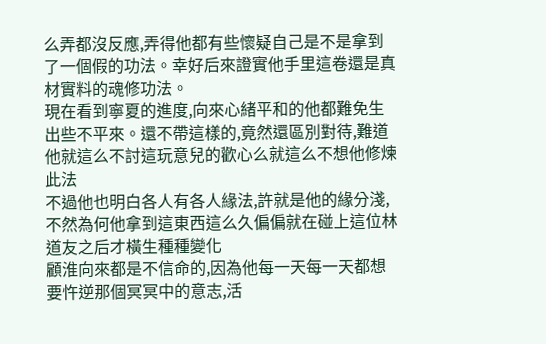么弄都沒反應,弄得他都有些懷疑自己是不是拿到了一個假的功法。幸好后來證實他手里這卷還是真材實料的魂修功法。
現在看到寧夏的進度,向來心緒平和的他都難免生出些不平來。還不帶這樣的,竟然還區別對待,難道他就這么不討這玩意兒的歡心么就這么不想他修煉此法
不過他也明白各人有各人緣法,許就是他的緣分淺,不然為何他拿到這東西這么久偏偏就在碰上這位林道友之后才橫生種種變化
顧淮向來都是不信命的,因為他每一天每一天都想要忤逆那個冥冥中的意志,活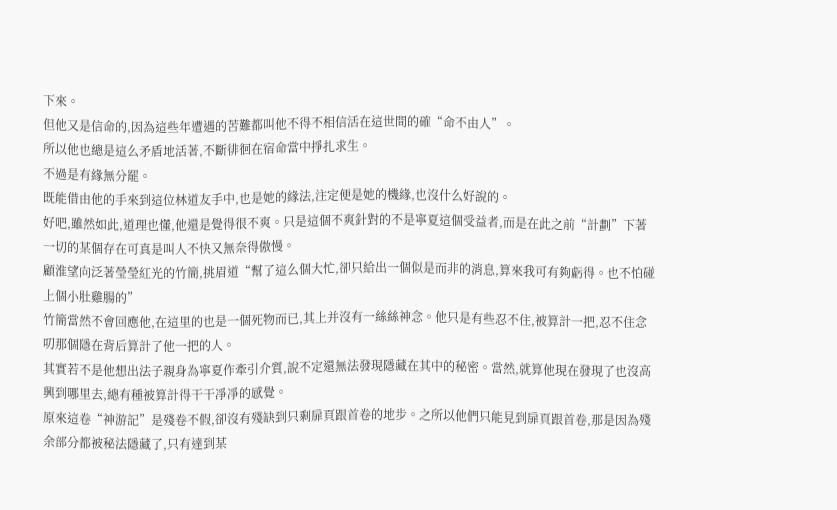下來。
但他又是信命的,因為這些年遭遇的苦難都叫他不得不相信活在這世間的確“命不由人”。
所以他也總是這么矛盾地活著,不斷徘徊在宿命當中掙扎求生。
不過是有緣無分罷。
既能借由他的手來到這位林道友手中,也是她的緣法,注定便是她的機緣,也沒什么好說的。
好吧,雖然如此,道理也懂,他還是覺得很不爽。只是這個不爽針對的不是寧夏這個受益者,而是在此之前“計劃”下著一切的某個存在可真是叫人不快又無奈得傲慢。
顧淮望向泛著瑩瑩紅光的竹簡,挑眉道“幫了這么個大忙,卻只給出一個似是而非的消息,算來我可有夠虧得。也不怕碰上個小肚雞腸的”
竹簡當然不會回應他,在這里的也是一個死物而已,其上并沒有一絲絲神念。他只是有些忍不住,被算計一把,忍不住念叨那個隱在背后算計了他一把的人。
其實若不是他想出法子親身為寧夏作牽引介質,說不定還無法發現隱藏在其中的秘密。當然,就算他現在發現了也沒高興到哪里去,總有種被算計得干干凈凈的感覺。
原來這卷“神游記”是殘卷不假,卻沒有殘缺到只剩扉頁跟首卷的地步。之所以他們只能見到扉頁跟首卷,那是因為殘余部分都被秘法隱藏了,只有達到某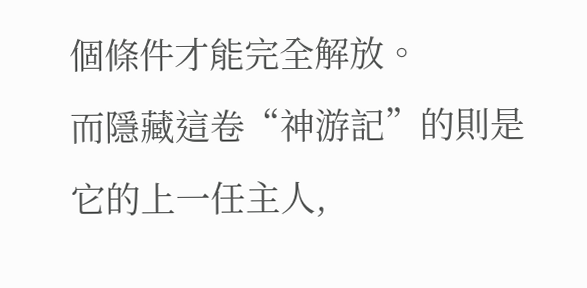個條件才能完全解放。
而隱藏這卷“神游記”的則是它的上一任主人,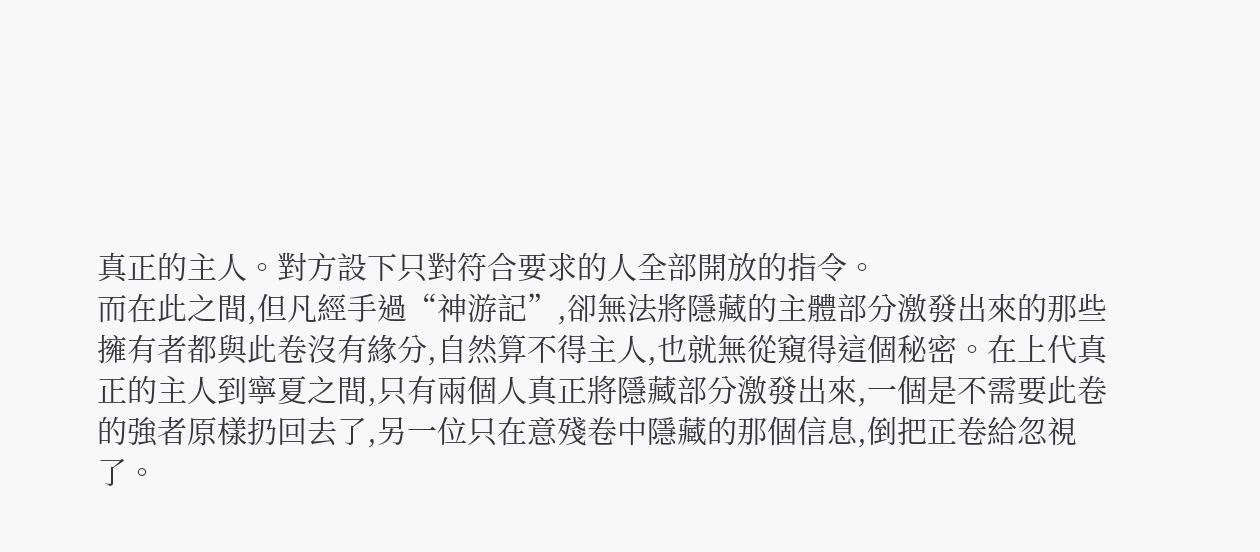真正的主人。對方設下只對符合要求的人全部開放的指令。
而在此之間,但凡經手過“神游記”,卻無法將隱藏的主體部分激發出來的那些擁有者都與此卷沒有緣分,自然算不得主人,也就無從窺得這個秘密。在上代真正的主人到寧夏之間,只有兩個人真正將隱藏部分激發出來,一個是不需要此卷的強者原樣扔回去了,另一位只在意殘卷中隱藏的那個信息,倒把正卷給忽視了。